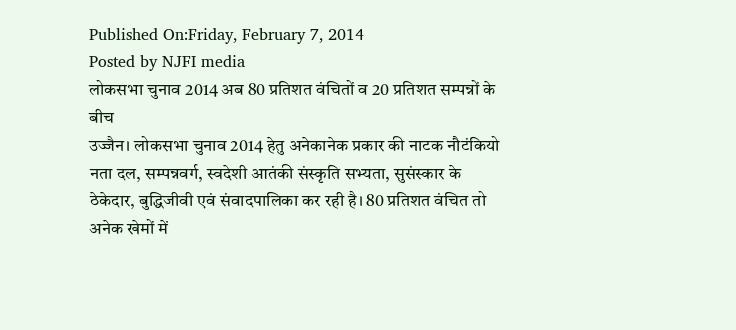Published On:Friday, February 7, 2014
Posted by NJFI media
लोकसभा चुनाव 2014 अब 80 प्रतिशत वंचितों व 20 प्रतिशत सम्पन्नों के बीच
उज्जैन। लोकसभा चुनाव 2014 हेतु अनेकानेक प्रकार की नाटक नौटंकियो नता दल, सम्पन्नवर्ग, स्वदेशी आतंकी संस्कृति सभ्यता, सुसंस्कार के ठेकेदार, बुद्धिजीवी एवं संवादपालिका कर रही है। 80 प्रतिशत वंचित तो अनेक खेमों में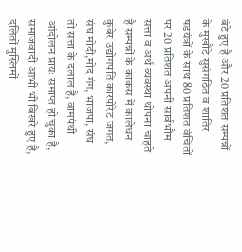बंटे हुए है और 20 प्रतिशत सम्पन्नों के मुखौटे सुसंगठित व शातिर षडयंत्रों के साथ 80 प्रतिशत वंचितों पर 20 प्रतिशत अपनी सार्वभौम सत्ता व अर्थ व्यवस्था थोपना चाहते है सम्पन्नों के काकस में कालेधन कुबेर उद्योगपति कारपोरेट जगत, संघ मोदी,मोद गंग, भाजपा, संघ तो सत्ता के दलाल है, वामपंथी आंदोलन प्रायः समाप्त हो चुका है, समाजवादी आभी भी बिखरे हुए है, दलितों मुस्लिमों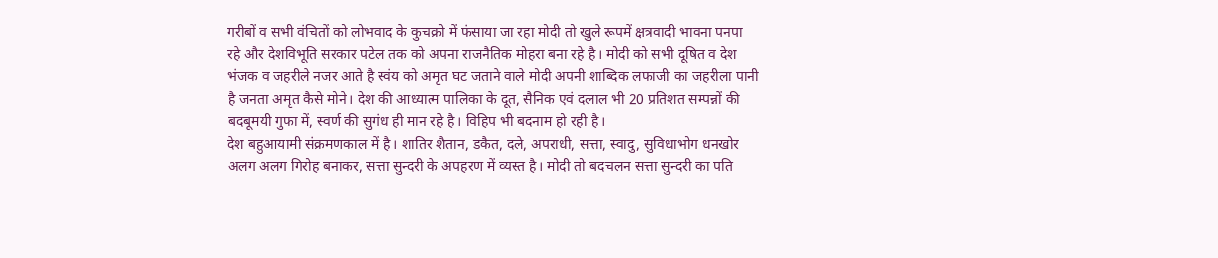गरीबों व सभी वंचितों को लोभवाद के कुचक्रो में फंसाया जा रहा मोदी तो खुले रूपमें क्षत्रवादी भावना पनपा रहे और देशविभूति सरकार पटेल तक को अपना राजनैतिक मोहरा बना रहे है। मोदी को सभी दूषित व देश भंजक व जहरीले नजर आते है स्वंय को अमृत घट जताने वाले मोदी अपनी शाब्दिक लफाजी का जहरीला पानी है जनता अमृत कैसे मोने। देश की आध्यात्म पालिका के दूत, सैनिक एवं दलाल भी 20 प्रतिशत सम्पन्नों की बदबूमयी गुफा में, स्वर्ण की सुगंध ही मान रहे है। विहिप भी बदनाम हो रही है।
देश बहुआयामी संक्रमणकाल में है। शातिर शैतान, डकैत, दले, अपराधी, सत्ता, स्वादु, सुविधाभोग धनखोर अलग अलग गिरोह बनाकर, सत्ता सुन्दरी के अपहरण में व्यस्त है। मोदी तो बदचलन सत्ता सुन्दरी का पति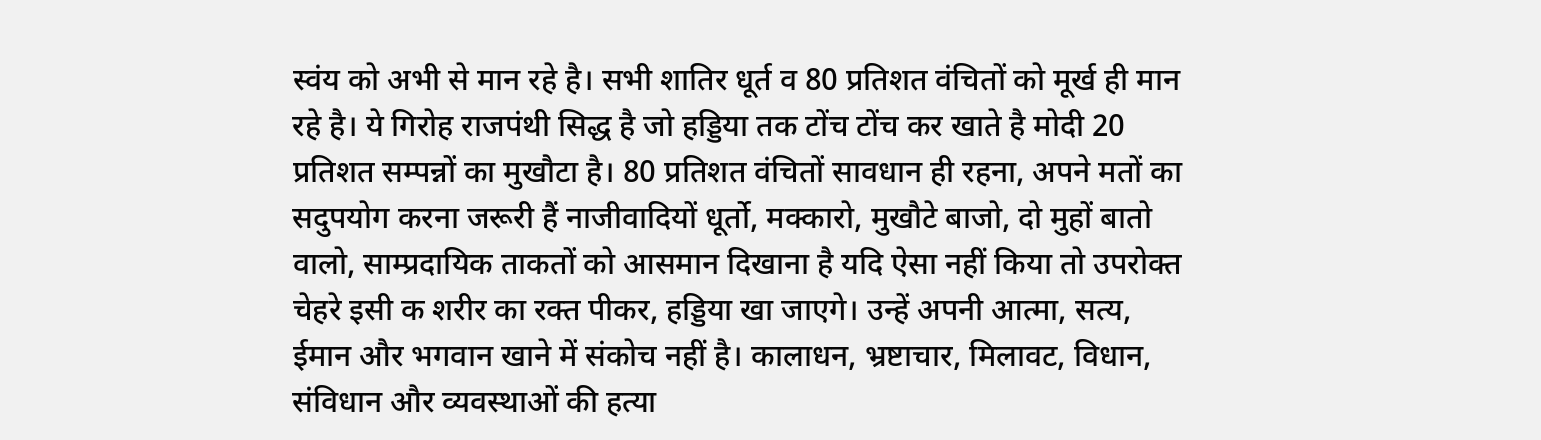स्वंय को अभी से मान रहे है। सभी शातिर धूर्त व 80 प्रतिशत वंचितों को मूर्ख ही मान रहे है। ये गिरोह राजपंथी सिद्ध है जो हड्डिया तक टोंच टोंच कर खाते है मोदी 20 प्रतिशत सम्पन्नों का मुखौटा है। 80 प्रतिशत वंचितों सावधान ही रहना, अपने मतों का सदुपयोग करना जरूरी हैं नाजीवादियों धूर्तो, मक्कारो, मुखौटे बाजो, दो मुहों बातो वालो, साम्प्रदायिक ताकतों को आसमान दिखाना है यदि ऐसा नहीं किया तो उपरोक्त चेहरे इसी क शरीर का रक्त पीकर, हड्डिया खा जाएगे। उन्हें अपनी आत्मा, सत्य, ईमान और भगवान खाने में संकोच नहीं है। कालाधन, भ्रष्टाचार, मिलावट, विधान, संविधान और व्यवस्थाओं की हत्या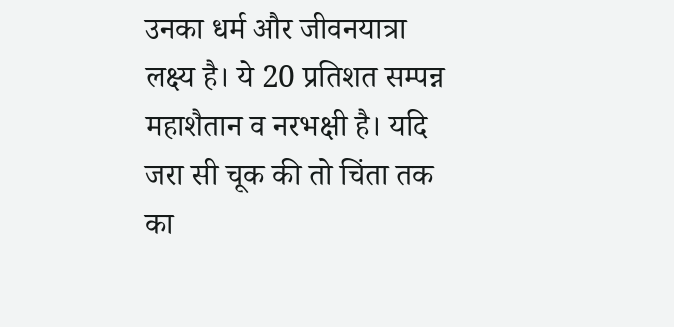उनका धर्म और जीवनयात्रा लक्ष्य है। ये 20 प्रतिशत सम्पन्न महाशैतान व नरभक्षी है। यदि जरा सी चूक की तो चिंता तक का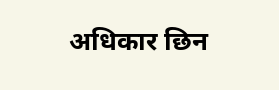अधिकार छिन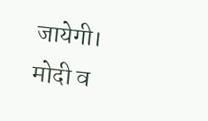जायेगी। मोदी व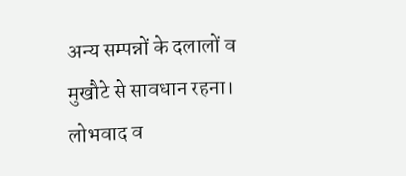अन्य सम्पन्नों के दलालों व मुखौटे से सावधान रहना। लोभवाद व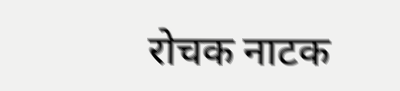रोचक नाटक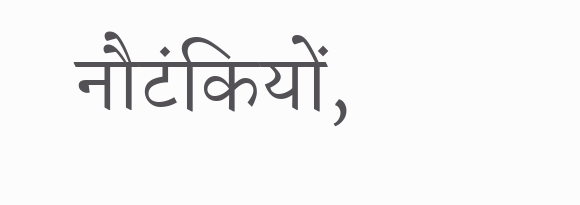नौटंकियों,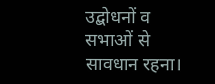उद्बोधनों व सभाओं से सावधान रहना।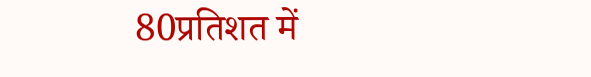80प्रतिशत में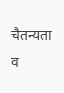चैतन्यता व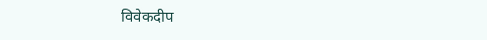विवेकदीप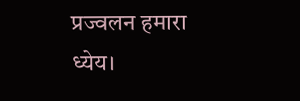प्रज्वलन हमारा ध्येय।